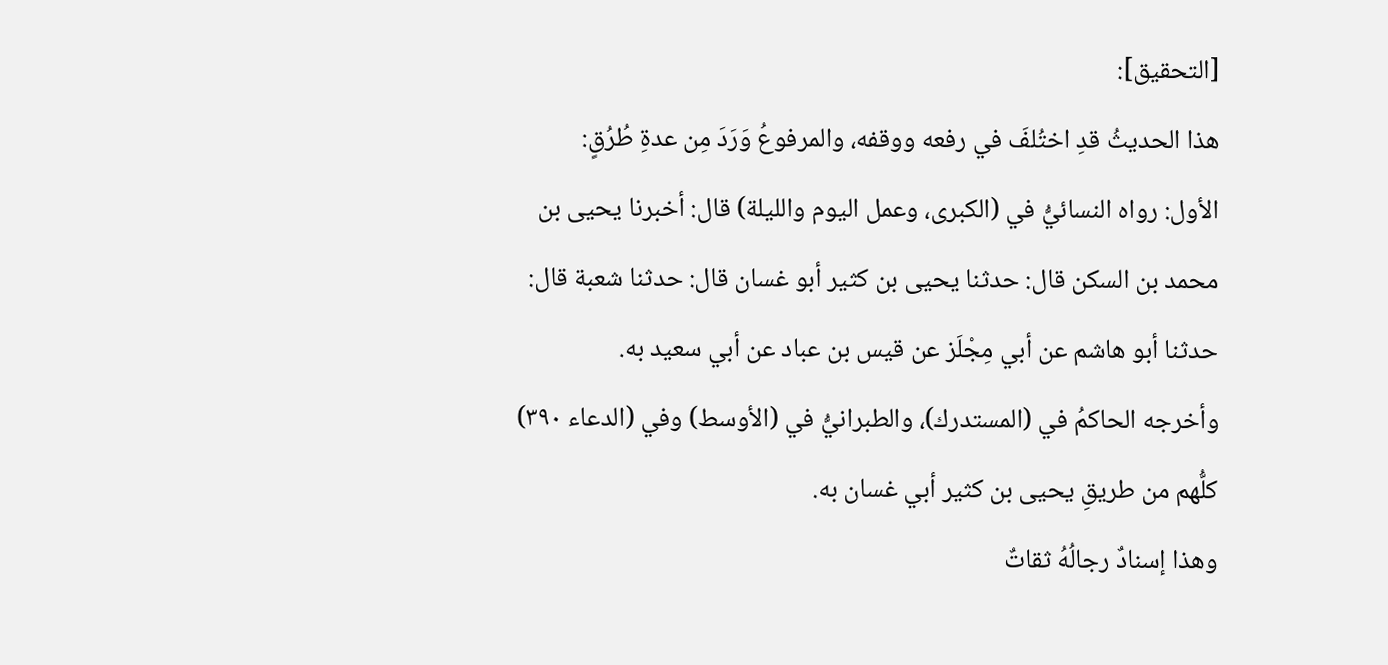[التحقيق]:
هذا الحديثُ قدِ اختُلفَ في رفعه ووقفه، والمرفوعُ وَرَدَ مِن عدةِ طُرُقٍ:
الأول: رواه النسائيُّ في (الكبرى، وعمل اليوم والليلة) قال: أخبرنا يحيى بن محمد بن السكن قال: حدثنا يحيى بن كثير أبو غسان قال: حدثنا شعبة قال: حدثنا أبو هاشم عن أبي مِجْلَز عن قيس بن عباد عن أبي سعيد به.
وأخرجه الحاكمُ في (المستدرك)، والطبرانيُّ في (الأوسط) وفي (الدعاء ٣٩٠) كلُّهم من طريقِ يحيى بن كثير أبي غسان به.
وهذا إسنادٌ رجالُهُ ثقاتٌ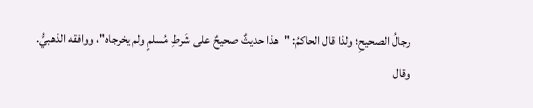رجالُ الصحيحِ؛ ولذا قال الحاكمُ: "هذا حديثٌ صحيحٌ على شَرطِ مُسلمٍ ولم يخرجاه"، ووافقه الذهبيُّ.
وقال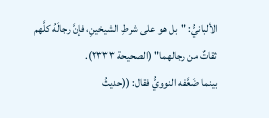الألبانيُّ: "بل هو على شرطِ الشيخينِ، فإنَّ رجالَهُ كلَّهم ثقاتٌ من رجالهما" (الصحيحة ٢٣٣٣).
بينما ضَعَّفه النوويُّ فقال: ((حديثُ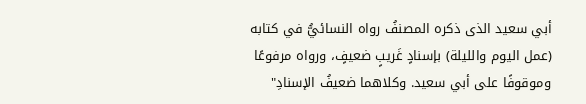أبي سعيد الذى ذكره المصنفُ رواه النسائيُّ في كتابه (عمل اليوم والليلة) بإسنادٍ غَريبٍ ضعيفٍ، ورواه مرفوعًا وموقوفًا على أبي سعيد. وكلاهما ضعيفُ الإسنادِ"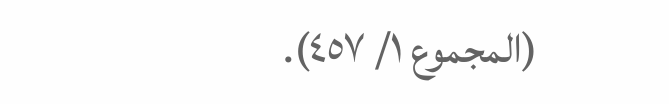(المجموع ١/ ٤٥٧).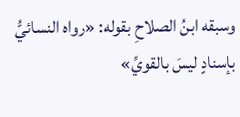وسبقه ابنُ الصلاحِ بقوله: «رواه النسائيُّ بإسنادٍ ليسَ بالقويِّ»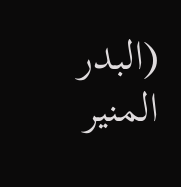(البدر المنير